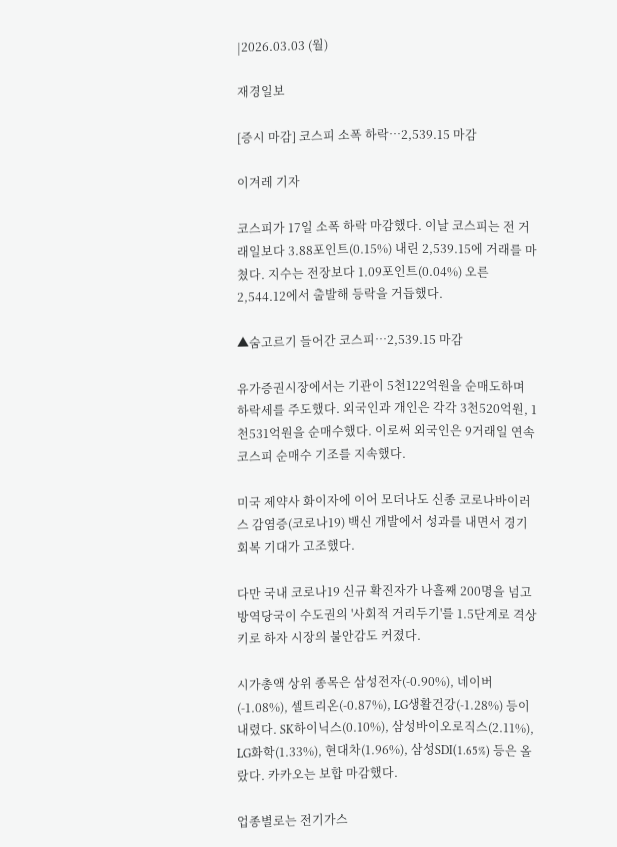|2026.03.03 (월)

재경일보

[증시 마감] 코스피 소폭 하락…2,539.15 마감

이겨레 기자

코스피가 17일 소폭 하락 마감했다. 이날 코스피는 전 거래일보다 3.88포인트(0.15%) 내린 2,539.15에 거래를 마쳤다. 지수는 전장보다 1.09포인트(0.04%) 오른 2,544.12에서 출발해 등락을 거듭했다.

▲숨고르기 들어간 코스피…2,539.15 마감

유가증권시장에서는 기관이 5천122억원을 순매도하며 하락세를 주도했다. 외국인과 개인은 각각 3천520억원, 1천531억원을 순매수했다. 이로써 외국인은 9거래일 연속 코스피 순매수 기조를 지속했다.

미국 제약사 화이자에 이어 모더나도 신종 코로나바이러스 감염증(코로나19) 백신 개발에서 성과를 내면서 경기 회복 기대가 고조했다.

다만 국내 코로나19 신규 확진자가 나흘째 200명을 넘고 방역당국이 수도권의 '사회적 거리두기'를 1.5단계로 격상키로 하자 시장의 불안감도 커졌다.

시가총액 상위 종목은 삼성전자(-0.90%), 네이버(-1.08%), 셀트리온(-0.87%), LG생활건강(-1.28%) 등이 내렸다. SK하이닉스(0.10%), 삼성바이오로직스(2.11%), LG화학(1.33%), 현대차(1.96%), 삼성SDI(1.65%) 등은 올랐다. 카카오는 보합 마감했다.

업종별로는 전기가스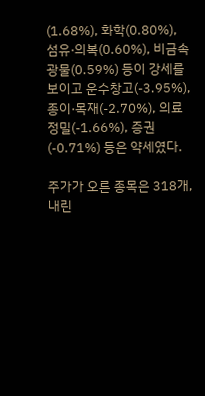(1.68%), 화학(0.80%), 섬유·의복(0.60%), 비금속광물(0.59%) 등이 강세를 보이고 운수창고(-3.95%), 종이·목재(-2.70%), 의료정밀(-1.66%), 증권(-0.71%) 등은 약세였다.

주가가 오른 종목은 318개, 내린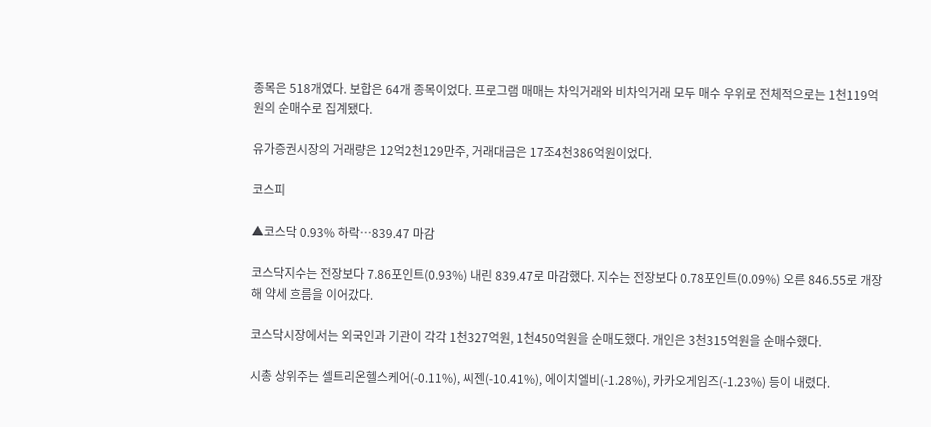종목은 518개였다. 보합은 64개 종목이었다. 프로그램 매매는 차익거래와 비차익거래 모두 매수 우위로 전체적으로는 1천119억원의 순매수로 집계됐다.

유가증권시장의 거래량은 12억2천129만주, 거래대금은 17조4천386억원이었다.

코스피

▲코스닥 0.93% 하락…839.47 마감

코스닥지수는 전장보다 7.86포인트(0.93%) 내린 839.47로 마감했다. 지수는 전장보다 0.78포인트(0.09%) 오른 846.55로 개장해 약세 흐름을 이어갔다.

코스닥시장에서는 외국인과 기관이 각각 1천327억원, 1천450억원을 순매도했다. 개인은 3천315억원을 순매수했다.

시총 상위주는 셀트리온헬스케어(-0.11%), 씨젠(-10.41%), 에이치엘비(-1.28%), 카카오게임즈(-1.23%) 등이 내렸다.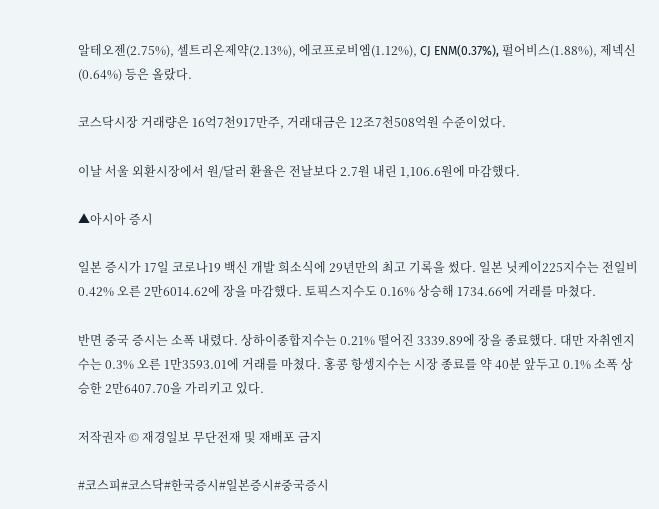알테오젠(2.75%), 셀트리온제약(2.13%), 에코프로비엠(1.12%), CJ ENM(0.37%), 펄어비스(1.88%), 제넥신(0.64%) 등은 올랐다.

코스닥시장 거래량은 16억7천917만주, 거래대금은 12조7천508억원 수준이었다.

이날 서울 외환시장에서 원/달러 환율은 전날보다 2.7원 내린 1,106.6원에 마감했다.

▲아시아 증시

일본 증시가 17일 코로나19 백신 개발 희소식에 29년만의 최고 기록을 썼다. 일본 닛케이225지수는 전일비 0.42% 오른 2만6014.62에 장을 마감했다. 토픽스지수도 0.16% 상승해 1734.66에 거래를 마쳤다.

반면 중국 증시는 소폭 내렸다. 상하이종합지수는 0.21% 떨어진 3339.89에 장을 종료했다. 대만 자취엔지수는 0.3% 오른 1만3593.01에 거래를 마쳤다. 홍콩 항셍지수는 시장 종료를 약 40분 앞두고 0.1% 소폭 상승한 2만6407.70을 가리키고 있다.

저작권자 © 재경일보 무단전재 및 재배포 금지

#코스피#코스닥#한국증시#일본증시#중국증시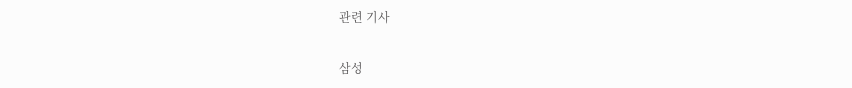관련 기사

삼성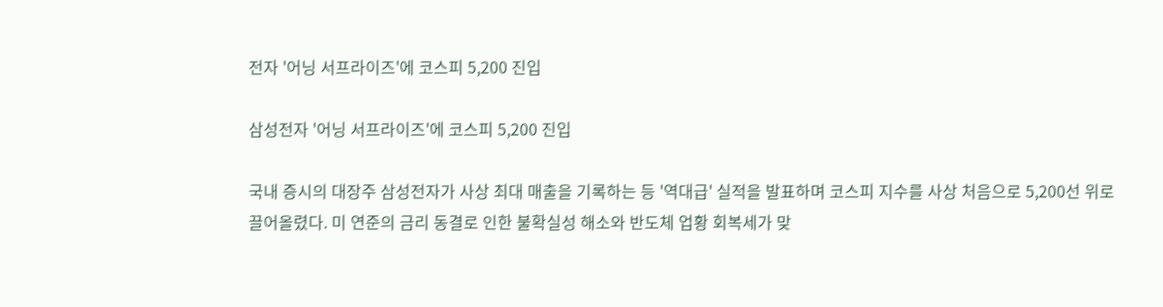전자 '어닝 서프라이즈'에 코스피 5,200 진입

삼성전자 '어닝 서프라이즈'에 코스피 5,200 진입

국내 증시의 대장주 삼성전자가 사상 최대 매출을 기록하는 등 '역대급' 실적을 발표하며 코스피 지수를 사상 처음으로 5,200선 위로 끌어올렸다. 미 연준의 금리 동결로 인한 불확실성 해소와 반도체 업황 회복세가 맞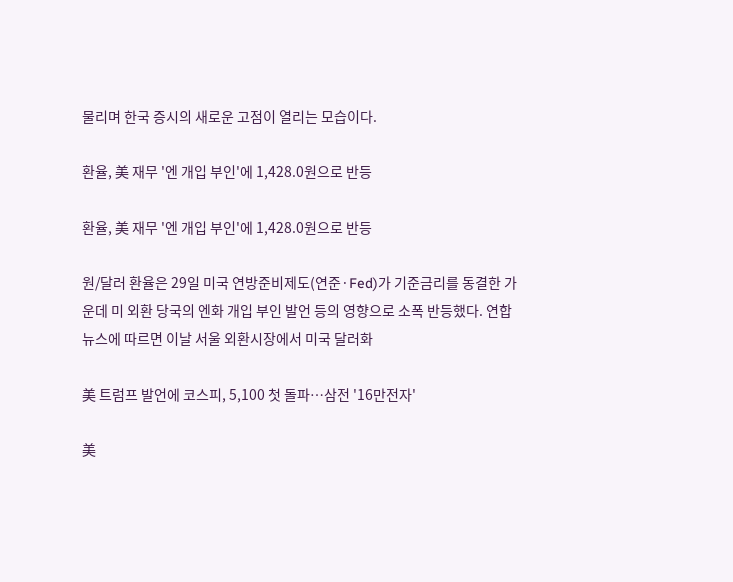물리며 한국 증시의 새로운 고점이 열리는 모습이다.

환율, 美 재무 '엔 개입 부인'에 1,428.0원으로 반등

환율, 美 재무 '엔 개입 부인'에 1,428.0원으로 반등

원/달러 환율은 29일 미국 연방준비제도(연준·Fed)가 기준금리를 동결한 가운데 미 외환 당국의 엔화 개입 부인 발언 등의 영향으로 소폭 반등했다. 연합뉴스에 따르면 이날 서울 외환시장에서 미국 달러화

美 트럼프 발언에 코스피, 5,100 첫 돌파…삼전 '16만전자'

美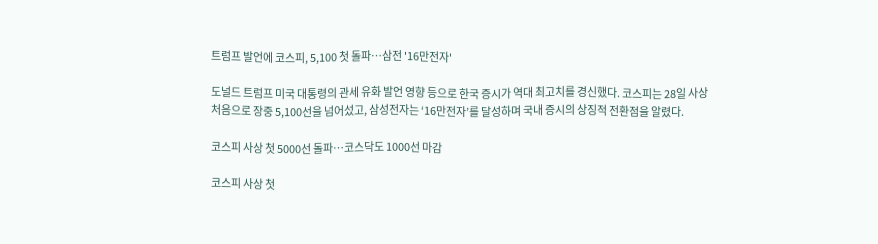트럼프 발언에 코스피, 5,100 첫 돌파…삼전 '16만전자'

도널드 트럼프 미국 대통령의 관세 유화 발언 영향 등으로 한국 증시가 역대 최고치를 경신했다. 코스피는 28일 사상 처음으로 장중 5,100선을 넘어섰고, 삼성전자는 ‘16만전자’를 달성하며 국내 증시의 상징적 전환점을 알렸다.

코스피 사상 첫 5000선 돌파…코스닥도 1000선 마감

코스피 사상 첫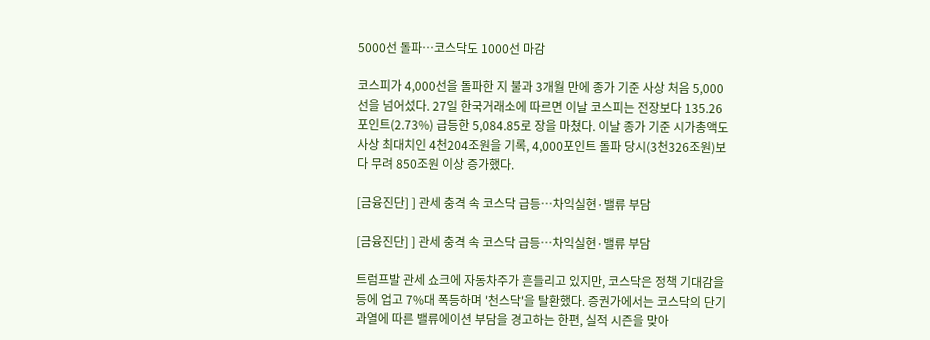5000선 돌파…코스닥도 1000선 마감

코스피가 4,000선을 돌파한 지 불과 3개월 만에 종가 기준 사상 처음 5,000선을 넘어섰다. 27일 한국거래소에 따르면 이날 코스피는 전장보다 135.26포인트(2.73%) 급등한 5,084.85로 장을 마쳤다. 이날 종가 기준 시가총액도 사상 최대치인 4천204조원을 기록, 4,000포인트 돌파 당시(3천326조원)보다 무려 850조원 이상 증가했다.

[금융진단] ] 관세 충격 속 코스닥 급등…차익실현·밸류 부담

[금융진단] ] 관세 충격 속 코스닥 급등…차익실현·밸류 부담

트럼프발 관세 쇼크에 자동차주가 흔들리고 있지만, 코스닥은 정책 기대감을 등에 업고 7%대 폭등하며 '천스닥'을 탈환했다. 증권가에서는 코스닥의 단기 과열에 따른 밸류에이션 부담을 경고하는 한편, 실적 시즌을 맞아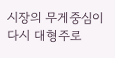시장의 무게중심이 다시 대형주로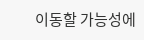이동할 가능성에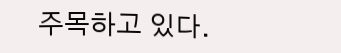주목하고 있다.